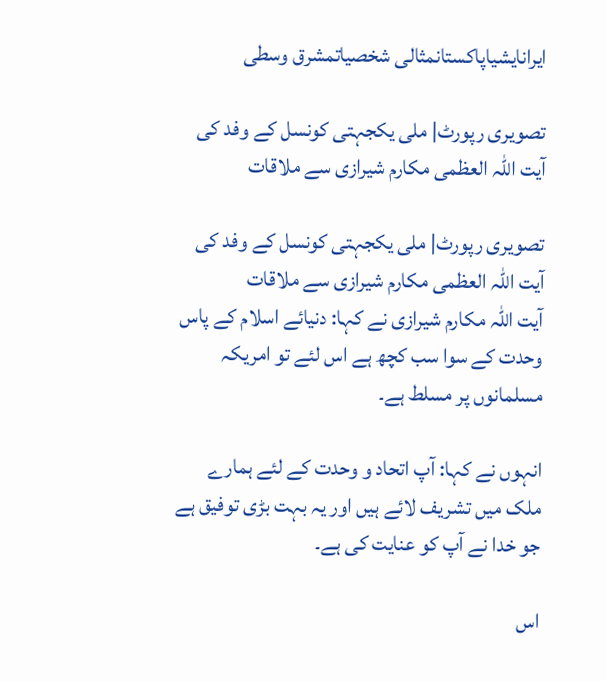ایرانایشیاپاکستانمثالی شخصیاتمشرق وسطی

تصویری رپورٹ| ملی یکجہتی کونسل کے وفد کی آیت اللہ العظمی مکارم شیرازی سے ملاقات

تصویری رپورٹ| ملی یکجہتی کونسل کے وفد کی آیت اللہ العظمی مکارم شیرازی سے ملاقات
آیت اللہ مکارم شیرازی نے کہا: دنیائے اسلام کے پاس وحدت کے سوا سب کچھ ہے اس لئے تو امریکہ مسلمانوں پر مسلط ہے۔

انہوں نے کہا: آپ اتحاد و وحدت کے لئے ہمارے ملک میں تشریف لائے ہیں اور یہ بہت بڑی توفیق ہے جو خدا نے آپ کو عنایت کی ہے۔

اس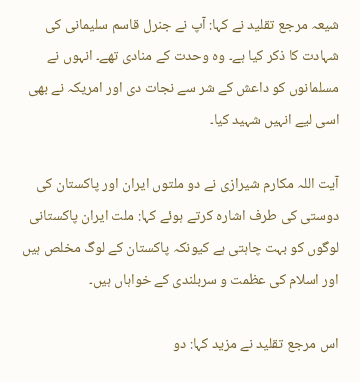شیعہ مرجع تقلید نے کہا: آپ نے جنرل قاسم سلیمانی کی شہادت کا ذکر کیا ہے۔ وہ وحدت کے منادی تھے۔ انہوں نے مسلمانوں کو داعش کے شر سے نجات دی اور امریکہ نے بھی اسی لیے انہیں شہید کیا۔

آیت اللہ مکارم شیرازی نے دو ملتوں ایران اور پاکستان کی دوستی کی طرف اشارہ کرتے ہوئے کہا: ملت ایران پاکستانی لوگوں کو بہت چاہتی ہے کیونکہ پاکستان کے لوگ مخلص ہیں اور اسلام کی عظمت و سربلندی کے خواہاں ہیں۔

اس مرجع تقلید نے مزید کہا: دو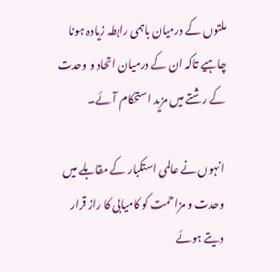ملتوں کے درمیان باہمی رابطہ زیادہ ہونا چاہیے تاکہ ان کے درمیان اتحاد و وحدت کے رشتے میں مزید استحکام آئے۔

انہوں نے عالمی استکبار کے مقابلے میں وحدت و مزاحمت کو کامیابی کا راز قرار دیتے ہوئے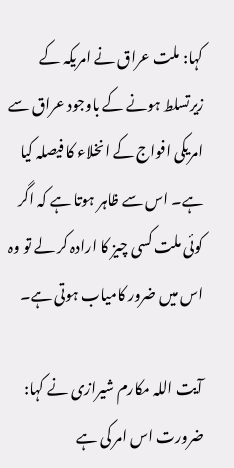کہا: ملت عراق نے امریکہ کے زیرتسلط ہونے کے باوجود عراق سے امریکی افواج کے انخلاء کا فیصلہ کیا ہے۔ اس سے ظاہر ہوتا ہے کہ اگر کوئی ملت کسی چیز کا ارادہ کر لے تو وہ اس میں ضرور کامیاب ہوتی ہے۔

آیت اللہ مکارم شیرازی نے کہا: ضرورت اس امر کی ہے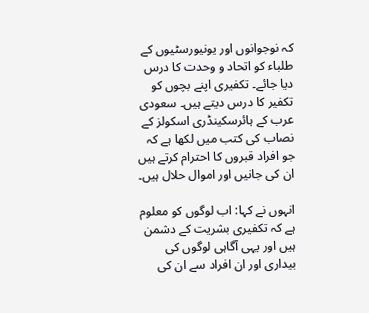کہ نوجوانوں اور یونیورسٹیوں کے طلباء کو اتحاد و وحدت کا درس دیا جائے۔ تکفیری اپنے بچوں کو تکفیر کا درس دیتے ہیں۔ سعودی عرب کے ہائرسکینڈری اسکولز کے نصاب کی کتب میں لکھا ہے کہ جو افراد قبروں کا احترام کرتے ہیں ان کی جانیں اور اموال حلال ہیں۔

انہوں نے کہا: اب لوگوں کو معلوم ہے کہ تکفیری بشریت کے دشمن ہیں اور یہی آگاہی لوگوں کی بیداری اور ان افراد سے ان کی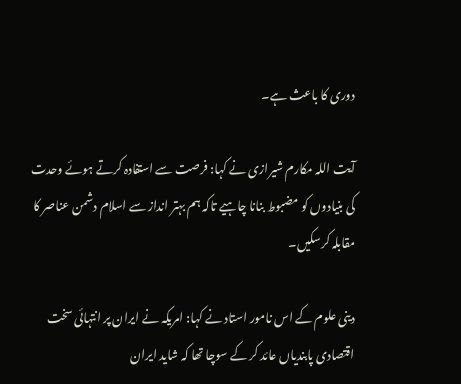دوری کا باعث ہے۔

آیت اللہ مکارم شیرازی نے کہا: فرصت سے استفادہ کرتے ہوئے وحدت کی بنیادوں کو مضبوط بنانا چاہیے تاکہ ہم بہتر انداز سے اسلام دشمن عناصر کا مقابلہ کرسکیں۔

دینی علوم کے اس نامور استاد نے کہا: امریکہ نے ایران پر انتہائی سخت اقتصادی پابندیاں عائد کر کے سوچا تھا کہ شاید ایران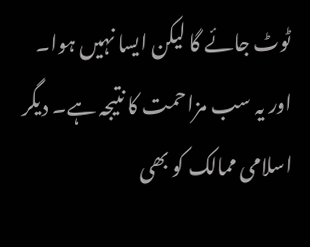ٹوٹ جائے گا لیکن ایسا نہیں ہوا۔ اور یہ سب مزاحمت کا نتیجہ ہے۔ دیگر اسلامی ممالک کو بھی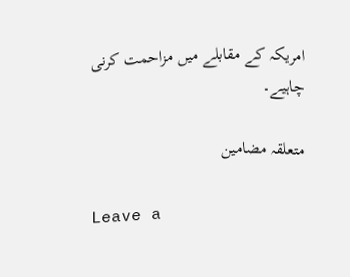امریکہ کے مقابلے میں مزاحمت کرنی چاہیے۔

متعلقہ مضامین

Leave a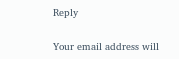Reply

Your email address will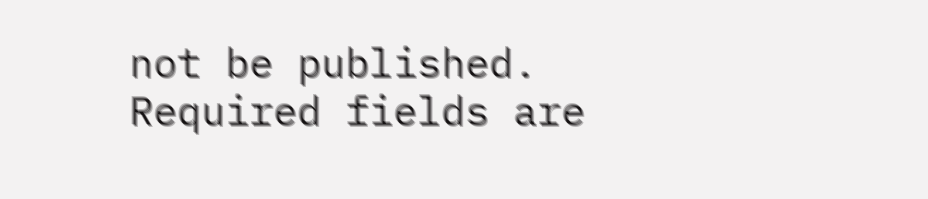not be published. Required fields are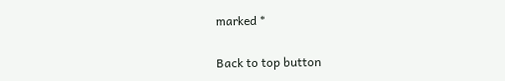marked *

Back to top button